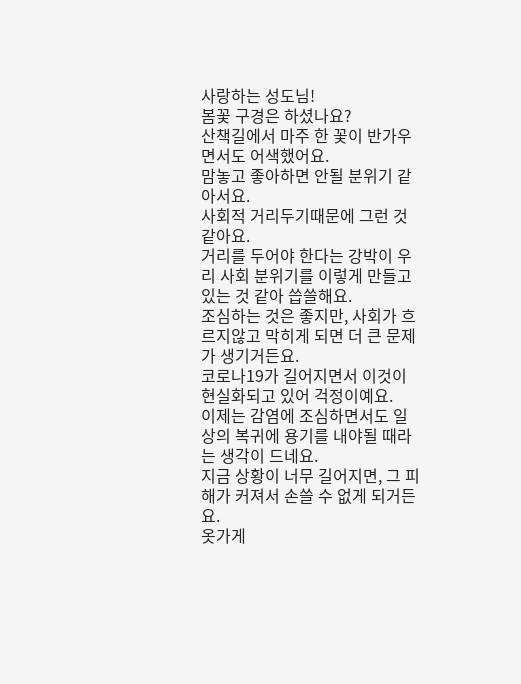사랑하는 성도님!
봄꽃 구경은 하셨나요?
산책길에서 마주 한 꽃이 반가우면서도 어색했어요.
맘놓고 좋아하면 안될 분위기 같아서요.
사회적 거리두기때문에 그런 것 같아요.
거리를 두어야 한다는 강박이 우리 사회 분위기를 이렇게 만들고 있는 것 같아 씁쓸해요.
조심하는 것은 좋지만, 사회가 흐르지않고 막히게 되면 더 큰 문제가 생기거든요.
코로나19가 길어지면서 이것이 현실화되고 있어 걱정이예요.
이제는 감염에 조심하면서도 일상의 복귀에 용기를 내야될 때라는 생각이 드네요.
지금 상황이 너무 길어지면, 그 피해가 커져서 손쓸 수 없게 되거든요.
옷가게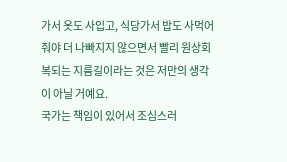가서 옷도 사입고, 식당가서 밥도 사먹어 줘야 더 나빠지지 않으면서 빨리 원상회복되는 지름길이라는 것은 저만의 생각이 아닐 거예요.
국가는 책임이 있어서 조심스러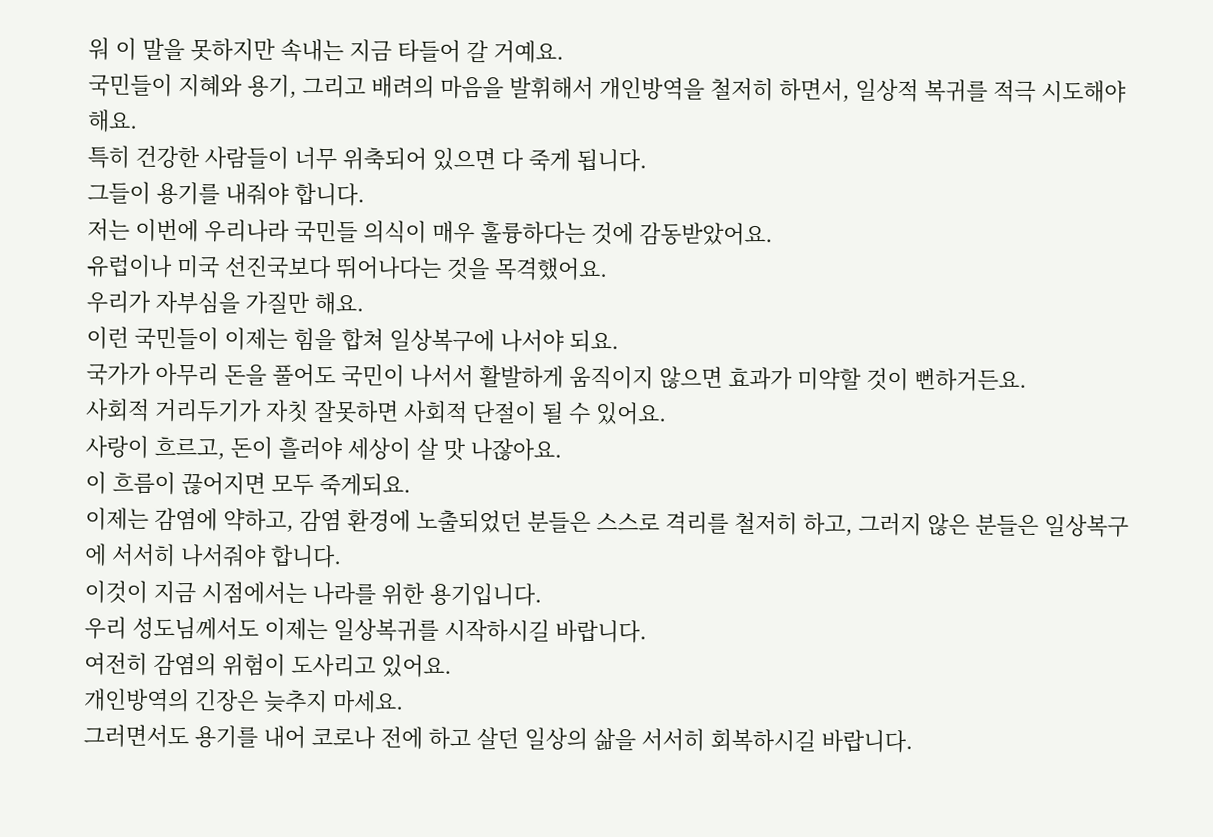워 이 말을 못하지만 속내는 지금 타들어 갈 거예요.
국민들이 지혜와 용기, 그리고 배려의 마음을 발휘해서 개인방역을 철저히 하면서, 일상적 복귀를 적극 시도해야 해요.
특히 건강한 사람들이 너무 위축되어 있으면 다 죽게 됩니다.
그들이 용기를 내줘야 합니다.
저는 이번에 우리나라 국민들 의식이 매우 훌륭하다는 것에 감동받았어요.
유럽이나 미국 선진국보다 뛰어나다는 것을 목격했어요.
우리가 자부심을 가질만 해요.
이런 국민들이 이제는 힘을 합쳐 일상복구에 나서야 되요.
국가가 아무리 돈을 풀어도 국민이 나서서 활발하게 움직이지 않으면 효과가 미약할 것이 뻔하거든요.
사회적 거리두기가 자칫 잘못하면 사회적 단절이 될 수 있어요.
사랑이 흐르고, 돈이 흘러야 세상이 살 맛 나잖아요.
이 흐름이 끊어지면 모두 죽게되요.
이제는 감염에 약하고, 감염 환경에 노출되었던 분들은 스스로 격리를 철저히 하고, 그러지 않은 분들은 일상복구에 서서히 나서줘야 합니다.
이것이 지금 시점에서는 나라를 위한 용기입니다.
우리 성도님께서도 이제는 일상복귀를 시작하시길 바랍니다.
여전히 감염의 위험이 도사리고 있어요.
개인방역의 긴장은 늦추지 마세요.
그러면서도 용기를 내어 코로나 전에 하고 살던 일상의 삶을 서서히 회복하시길 바랍니다.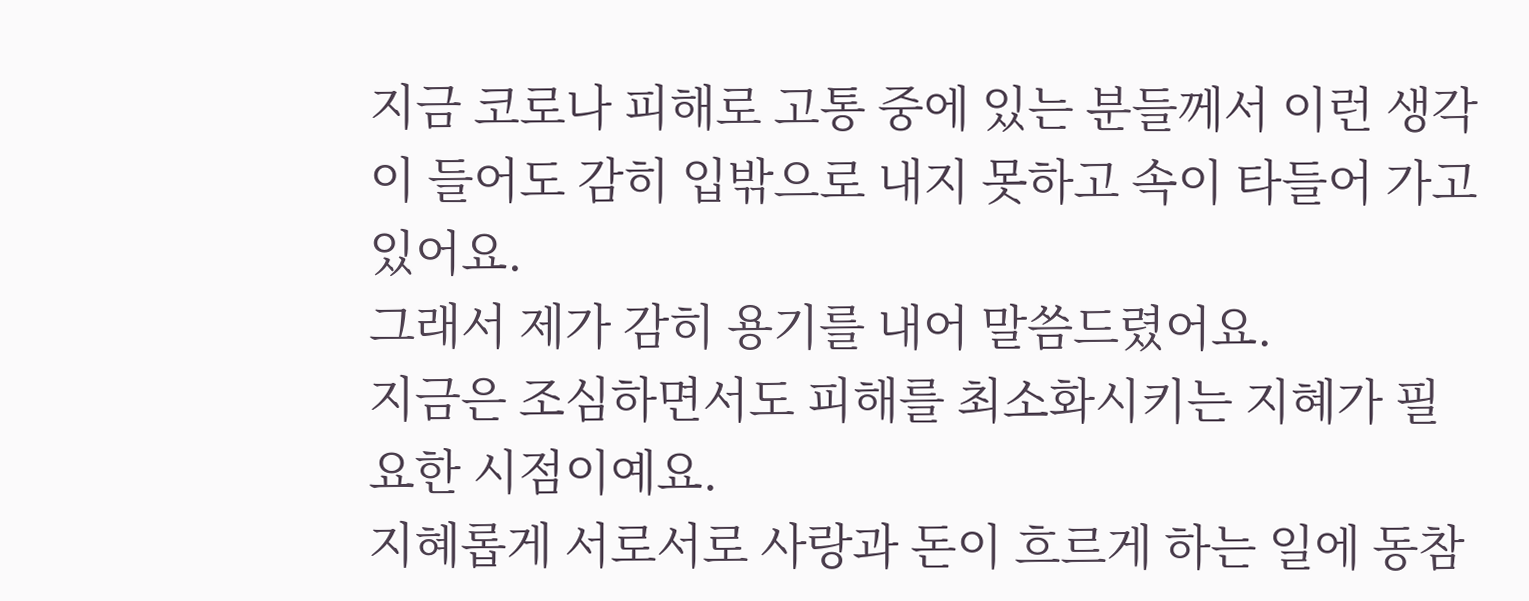지금 코로나 피해로 고통 중에 있는 분들께서 이런 생각이 들어도 감히 입밖으로 내지 못하고 속이 타들어 가고 있어요.
그래서 제가 감히 용기를 내어 말씀드렸어요.
지금은 조심하면서도 피해를 최소화시키는 지혜가 필요한 시점이예요.
지혜롭게 서로서로 사랑과 돈이 흐르게 하는 일에 동참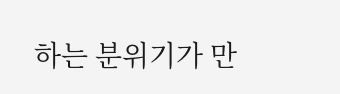하는 분위기가 만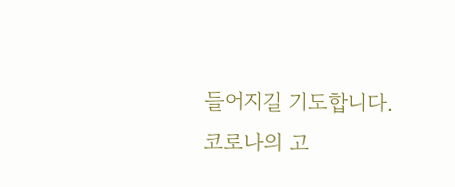들어지길 기도합니다.
코로나의 고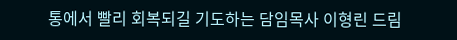통에서 빨리 회복되길 기도하는 담임목사 이형린 드림